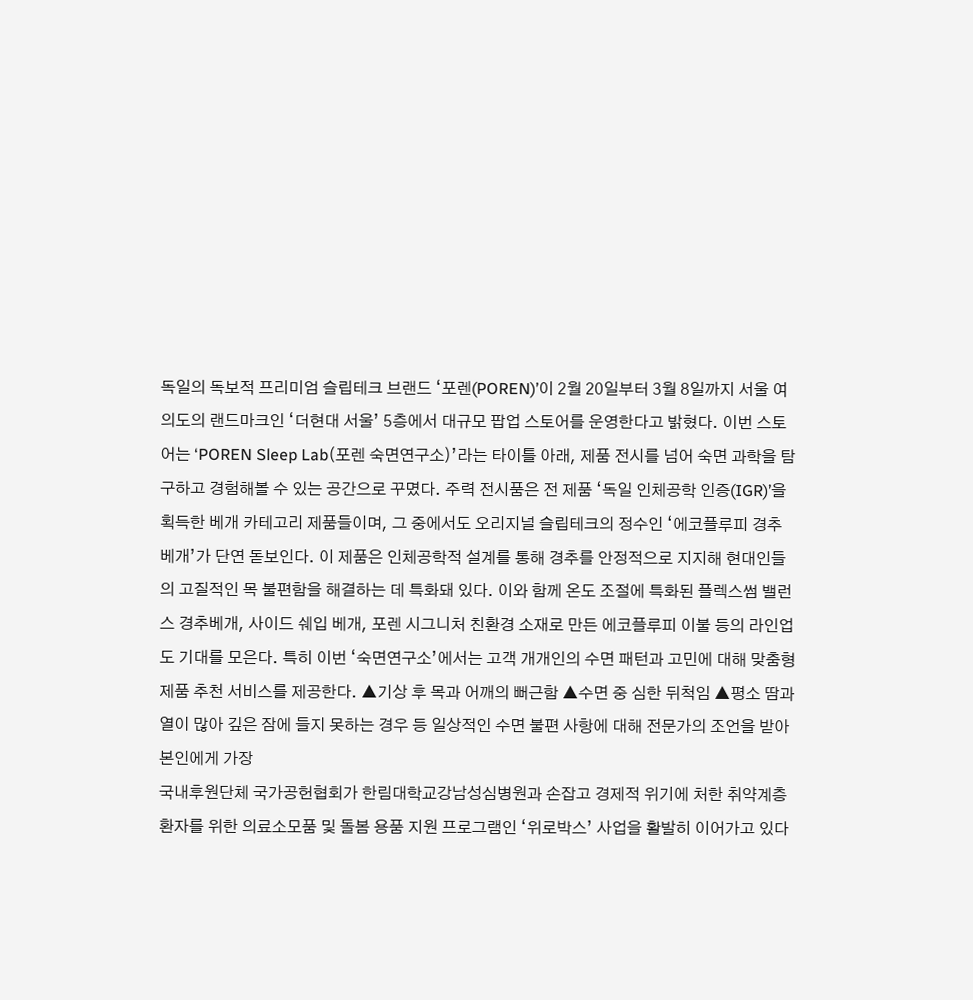독일의 독보적 프리미엄 슬립테크 브랜드 ‘포렌(POREN)’이 2월 20일부터 3월 8일까지 서울 여의도의 랜드마크인 ‘더현대 서울’ 5층에서 대규모 팝업 스토어를 운영한다고 밝혔다. 이번 스토어는 ‘POREN Sleep Lab(포렌 숙면연구소)’라는 타이틀 아래, 제품 전시를 넘어 숙면 과학을 탐구하고 경험해볼 수 있는 공간으로 꾸몄다. 주력 전시품은 전 제품 ‘독일 인체공학 인증(IGR)’을 획득한 베개 카테고리 제품들이며, 그 중에서도 오리지널 슬립테크의 정수인 ‘에코플루피 경추베개’가 단연 돋보인다. 이 제품은 인체공학적 설계를 통해 경추를 안정적으로 지지해 현대인들의 고질적인 목 불편함을 해결하는 데 특화돼 있다. 이와 함께 온도 조절에 특화된 플렉스썸 밸런스 경추베개, 사이드 쉐입 베개, 포렌 시그니처 친환경 소재로 만든 에코플루피 이불 등의 라인업도 기대를 모은다. 특히 이번 ‘숙면연구소’에서는 고객 개개인의 수면 패턴과 고민에 대해 맞춤형 제품 추천 서비스를 제공한다. ▲기상 후 목과 어깨의 뻐근함 ▲수면 중 심한 뒤척임 ▲평소 땀과 열이 많아 깊은 잠에 들지 못하는 경우 등 일상적인 수면 불편 사항에 대해 전문가의 조언을 받아 본인에게 가장
국내후원단체 국가공헌협회가 한림대학교강남성심병원과 손잡고 경제적 위기에 처한 취약계층 환자를 위한 의료소모품 및 돌봄 용품 지원 프로그램인 ‘위로박스’ 사업을 활발히 이어가고 있다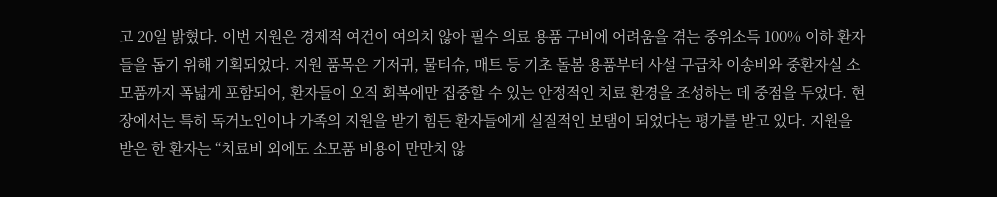고 20일 밝혔다. 이번 지원은 경제적 여건이 여의치 않아 필수 의료 용품 구비에 어려움을 겪는 중위소득 100% 이하 환자들을 돕기 위해 기획되었다. 지원 품목은 기저귀, 물티슈, 매트 등 기초 돌봄 용품부터 사설 구급차 이송비와 중환자실 소모품까지 폭넓게 포함되어, 환자들이 오직 회복에만 집중할 수 있는 안정적인 치료 환경을 조성하는 데 중점을 두었다. 현장에서는 특히 독거노인이나 가족의 지원을 받기 힘든 환자들에게 실질적인 보탬이 되었다는 평가를 받고 있다. 지원을 받은 한 환자는 “치료비 외에도 소모품 비용이 만만치 않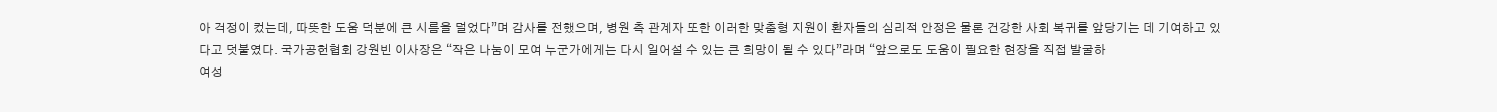아 걱정이 컸는데, 따뜻한 도움 덕분에 큰 시름을 덜었다”며 감사를 전했으며, 병원 측 관계자 또한 이러한 맞춤형 지원이 환자들의 심리적 안정은 물론 건강한 사회 복귀를 앞당기는 데 기여하고 있다고 덧붙였다. 국가공헌협회 강원빈 이사장은 “작은 나눔이 모여 누군가에게는 다시 일어설 수 있는 큰 희망이 될 수 있다”라며 “앞으로도 도움이 필요한 현장을 직접 발굴하
여성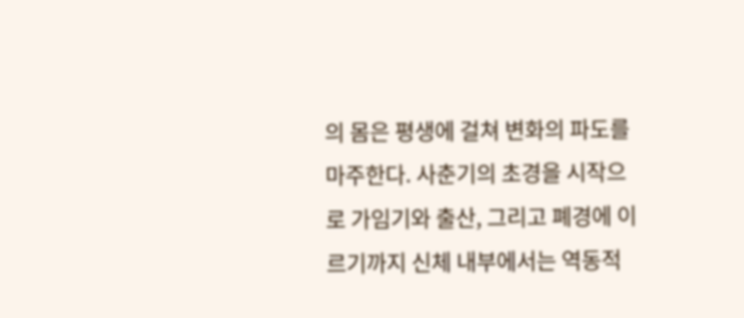의 몸은 평생에 걸쳐 변화의 파도를 마주한다. 사춘기의 초경을 시작으로 가임기와 출산, 그리고 폐경에 이르기까지 신체 내부에서는 역동적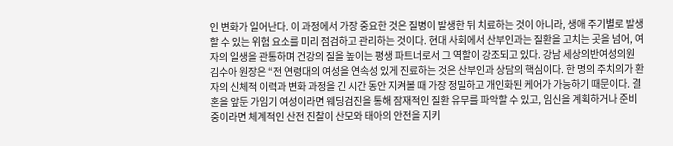인 변화가 일어난다. 이 과정에서 가장 중요한 것은 질병이 발생한 뒤 치료하는 것이 아니라, 생애 주기별로 발생할 수 있는 위험 요소를 미리 점검하고 관리하는 것이다. 현대 사회에서 산부인과는 질환을 고치는 곳을 넘어, 여자의 일생을 관통하며 건강의 질을 높이는 평생 파트너로서 그 역할이 강조되고 있다. 강남 세상의반여성의원 김수아 원장은 “전 연령대의 여성을 연속성 있게 진료하는 것은 산부인과 상담의 핵심이다. 한 명의 주치의가 환자의 신체적 이력과 변화 과정을 긴 시간 동안 지켜볼 때 가장 정밀하고 개인화된 케어가 가능하기 때문이다. 결혼을 앞둔 가임기 여성이라면 웨딩검진을 통해 잠재적인 질환 유무를 파악할 수 있고, 임신을 계획하거나 준비 중이라면 체계적인 산전 진찰이 산모와 태아의 안전을 지키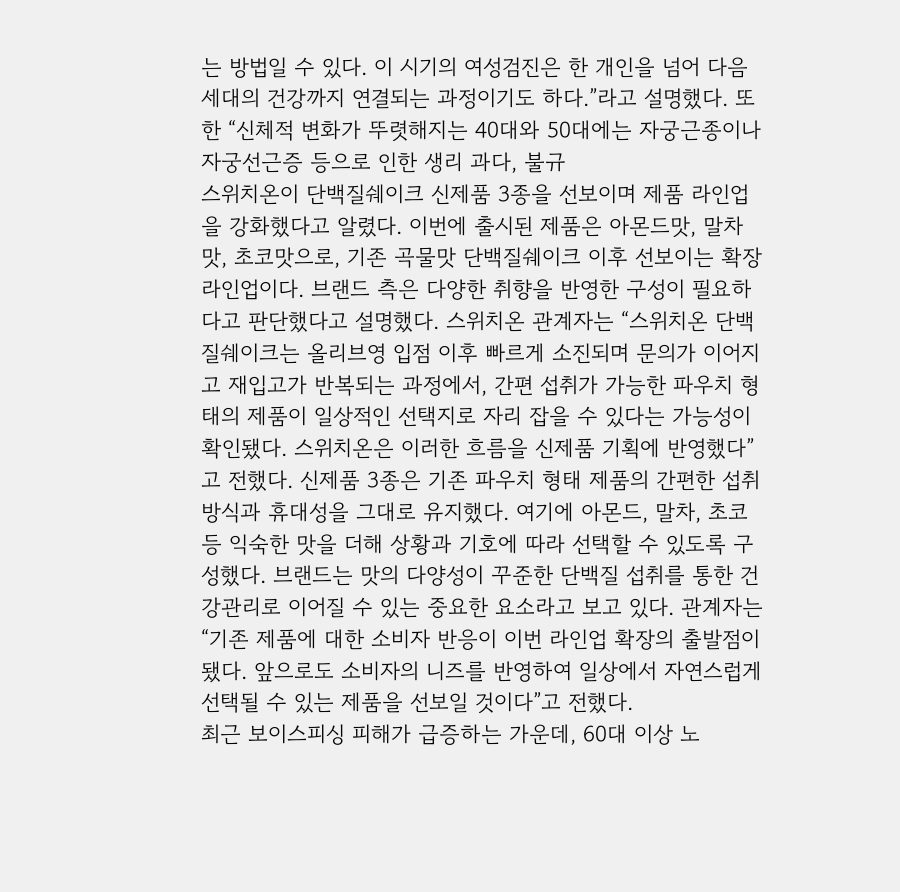는 방법일 수 있다. 이 시기의 여성검진은 한 개인을 넘어 다음 세대의 건강까지 연결되는 과정이기도 하다.”라고 설명했다. 또한 “신체적 변화가 뚜렷해지는 40대와 50대에는 자궁근종이나 자궁선근증 등으로 인한 생리 과다, 불규
스위치온이 단백질쉐이크 신제품 3종을 선보이며 제품 라인업을 강화했다고 알렸다. 이번에 출시된 제품은 아몬드맛, 말차맛, 초코맛으로, 기존 곡물맛 단백질쉐이크 이후 선보이는 확장 라인업이다. 브랜드 측은 다양한 취향을 반영한 구성이 필요하다고 판단했다고 설명했다. 스위치온 관계자는 “스위치온 단백질쉐이크는 올리브영 입점 이후 빠르게 소진되며 문의가 이어지고 재입고가 반복되는 과정에서, 간편 섭취가 가능한 파우치 형태의 제품이 일상적인 선택지로 자리 잡을 수 있다는 가능성이 확인됐다. 스위치온은 이러한 흐름을 신제품 기획에 반영했다”고 전했다. 신제품 3종은 기존 파우치 형태 제품의 간편한 섭취 방식과 휴대성을 그대로 유지했다. 여기에 아몬드, 말차, 초코 등 익숙한 맛을 더해 상황과 기호에 따라 선택할 수 있도록 구성했다. 브랜드는 맛의 다양성이 꾸준한 단백질 섭취를 통한 건강관리로 이어질 수 있는 중요한 요소라고 보고 있다. 관계자는 “기존 제품에 대한 소비자 반응이 이번 라인업 확장의 출발점이 됐다. 앞으로도 소비자의 니즈를 반영하여 일상에서 자연스럽게 선택될 수 있는 제품을 선보일 것이다”고 전했다.
최근 보이스피싱 피해가 급증하는 가운데, 60대 이상 노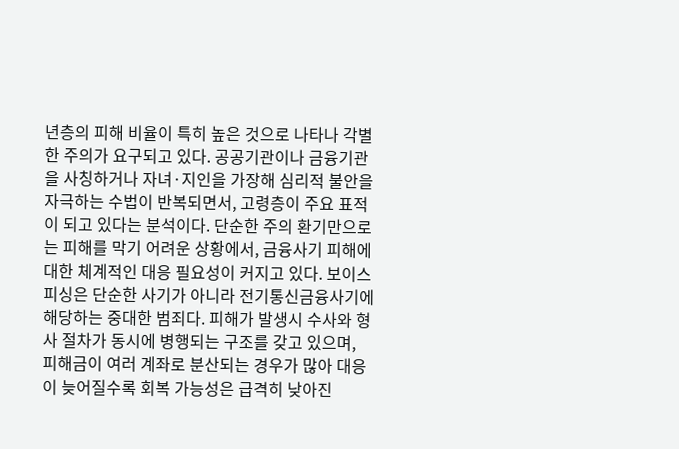년층의 피해 비율이 특히 높은 것으로 나타나 각별한 주의가 요구되고 있다. 공공기관이나 금융기관을 사칭하거나 자녀·지인을 가장해 심리적 불안을 자극하는 수법이 반복되면서, 고령층이 주요 표적이 되고 있다는 분석이다. 단순한 주의 환기만으로는 피해를 막기 어려운 상황에서, 금융사기 피해에 대한 체계적인 대응 필요성이 커지고 있다. 보이스피싱은 단순한 사기가 아니라 전기통신금융사기에 해당하는 중대한 범죄다. 피해가 발생시 수사와 형사 절차가 동시에 병행되는 구조를 갖고 있으며, 피해금이 여러 계좌로 분산되는 경우가 많아 대응이 늦어질수록 회복 가능성은 급격히 낮아진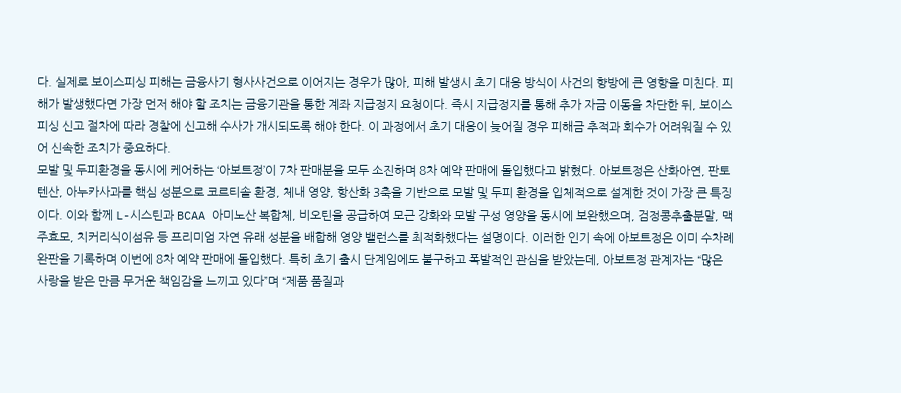다. 실제로 보이스피싱 피해는 금융사기 형사사건으로 이어지는 경우가 많아, 피해 발생시 초기 대응 방식이 사건의 향방에 큰 영향을 미친다. 피해가 발생했다면 가장 먼저 해야 할 조치는 금융기관을 통한 계좌 지급정지 요청이다. 즉시 지급정지를 통해 추가 자금 이동을 차단한 뒤, 보이스피싱 신고 절차에 따라 경찰에 신고해 수사가 개시되도록 해야 한다. 이 과정에서 초기 대응이 늦어질 경우 피해금 추적과 회수가 어려워질 수 있어 신속한 조치가 중요하다.
모발 및 두피환경을 동시에 케어하는 ‘아보트정’이 7차 판매분을 모두 소진하며 8차 예약 판매에 돌입했다고 밝혔다. 아보트정은 산화아연, 판토텐산, 아누카사과를 핵심 성분으로 코르티솔 환경, 체내 영양, 항산화 3축을 기반으로 모발 및 두피 환경을 입체적으로 설계한 것이 가장 큰 특징이다. 이와 함께 L-시스틴과 BCAA 아미노산 복합체, 비오틴을 공급하여 모근 강화와 모발 구성 영양을 동시에 보완했으며, 검정콩추출분말, 맥주효모, 치커리식이섬유 등 프리미엄 자연 유래 성분을 배합해 영양 밸런스를 최적화했다는 설명이다. 이러한 인기 속에 아보트정은 이미 수차례 완판을 기록하며 이번에 8차 예약 판매에 돌입했다. 특히 초기 출시 단계임에도 불구하고 폭발적인 관심을 받았는데, 아보트정 관계자는 “많은 사랑을 받은 만큼 무거운 책임감을 느끼고 있다”며 “제품 품질과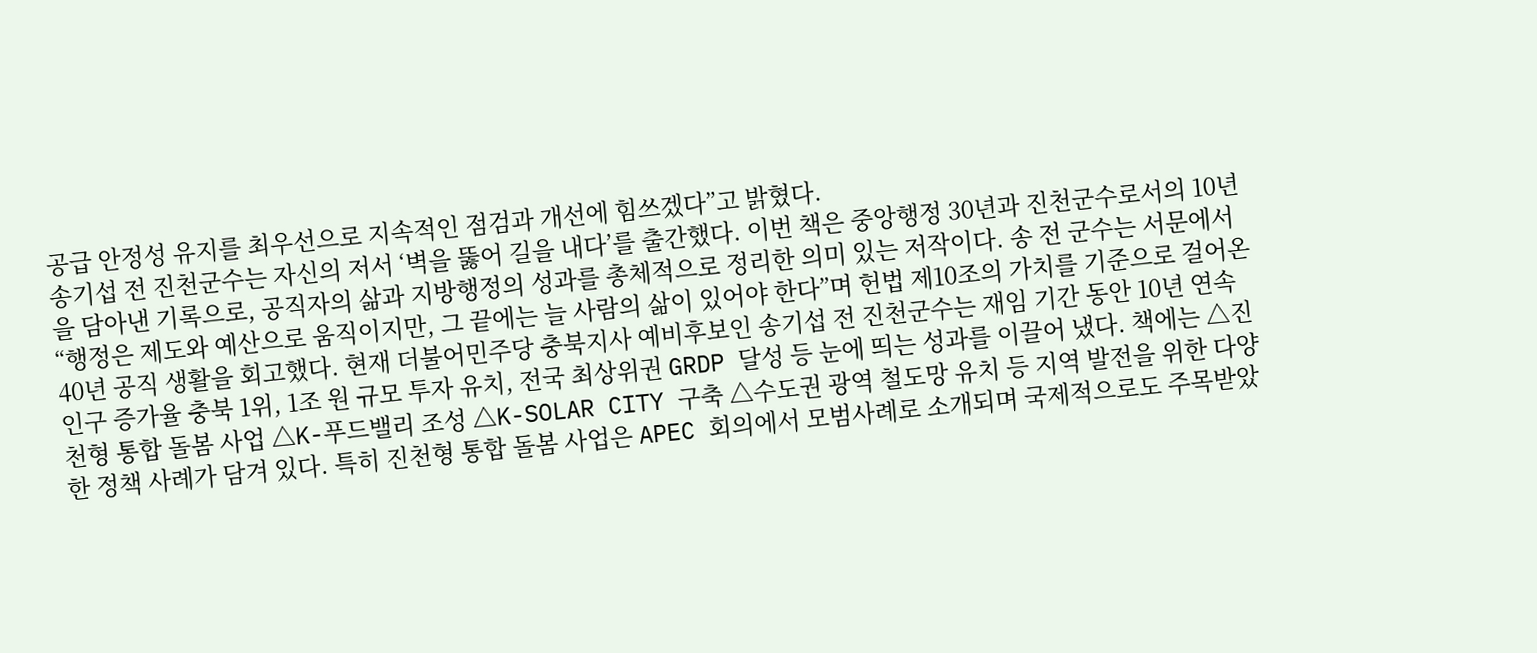공급 안정성 유지를 최우선으로 지속적인 점검과 개선에 힘쓰겠다”고 밝혔다.
송기섭 전 진천군수는 자신의 저서 ‘벽을 뚫어 길을 내다’를 출간했다. 이번 책은 중앙행정 30년과 진천군수로서의 10년을 담아낸 기록으로, 공직자의 삶과 지방행정의 성과를 총체적으로 정리한 의미 있는 저작이다. 송 전 군수는 서문에서 “행정은 제도와 예산으로 움직이지만, 그 끝에는 늘 사람의 삶이 있어야 한다”며 헌법 제10조의 가치를 기준으로 걸어온 40년 공직 생활을 회고했다. 현재 더불어민주당 충북지사 예비후보인 송기섭 전 진천군수는 재임 기간 동안 10년 연속 인구 증가율 충북 1위, 1조 원 규모 투자 유치, 전국 최상위권 GRDP 달성 등 눈에 띄는 성과를 이끌어 냈다. 책에는 △진천형 통합 돌봄 사업 △K-푸드밸리 조성 △K-SOLAR CITY 구축 △수도권 광역 철도망 유치 등 지역 발전을 위한 다양한 정책 사례가 담겨 있다. 특히 진천형 통합 돌봄 사업은 APEC 회의에서 모범사례로 소개되며 국제적으로도 주목받았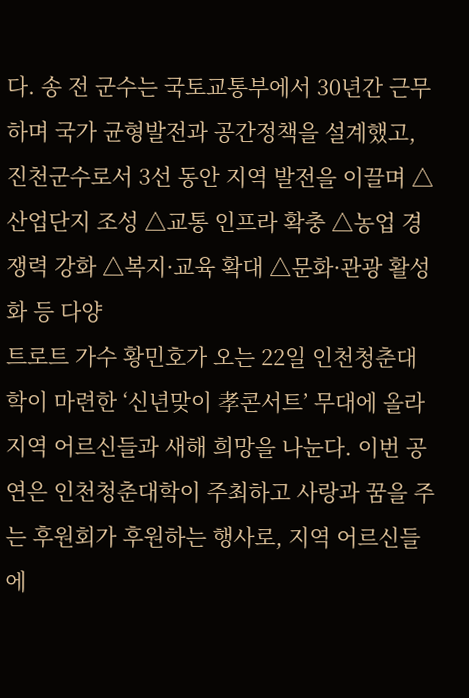다. 송 전 군수는 국토교통부에서 30년간 근무하며 국가 균형발전과 공간정책을 설계했고, 진천군수로서 3선 동안 지역 발전을 이끌며 △산업단지 조성 △교통 인프라 확충 △농업 경쟁력 강화 △복지·교육 확대 △문화·관광 활성화 등 다양
트로트 가수 황민호가 오는 22일 인천청춘대학이 마련한 ‘신년맞이 孝콘서트’ 무대에 올라 지역 어르신들과 새해 희망을 나눈다. 이번 공연은 인천청춘대학이 주최하고 사랑과 꿈을 주는 후원회가 후원하는 행사로, 지역 어르신들에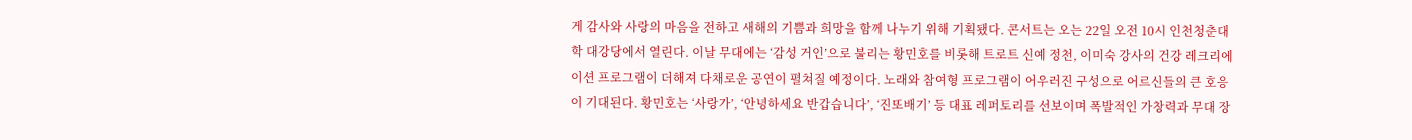게 감사와 사랑의 마음을 전하고 새해의 기쁨과 희망을 함께 나누기 위해 기획됐다. 콘서트는 오는 22일 오전 10시 인천청춘대학 대강당에서 열린다. 이날 무대에는 ‘감성 거인’으로 불리는 황민호를 비롯해 트로트 신예 정천, 이미숙 강사의 건강 레크리에이션 프로그램이 더해져 다채로운 공연이 펼쳐질 예정이다. 노래와 참여형 프로그램이 어우러진 구성으로 어르신들의 큰 호응이 기대된다. 황민호는 ‘사랑가’, ‘안녕하세요 반갑습니다’, ‘진또배기’ 등 대표 레퍼토리를 선보이며 폭발적인 가창력과 무대 장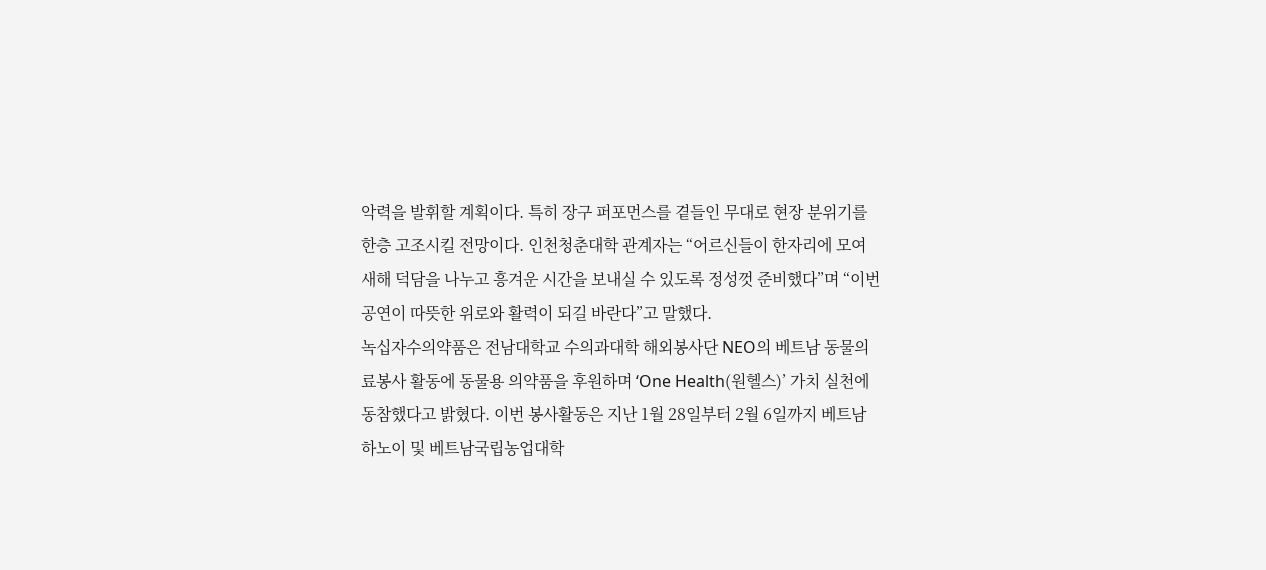악력을 발휘할 계획이다. 특히 장구 퍼포먼스를 곁들인 무대로 현장 분위기를 한층 고조시킬 전망이다. 인천청춘대학 관계자는 “어르신들이 한자리에 모여 새해 덕담을 나누고 흥겨운 시간을 보내실 수 있도록 정성껏 준비했다”며 “이번 공연이 따뜻한 위로와 활력이 되길 바란다”고 말했다.
녹십자수의약품은 전남대학교 수의과대학 해외봉사단 NEO의 베트남 동물의료봉사 활동에 동물용 의약품을 후원하며 ‘One Health(원헬스)’ 가치 실천에 동참했다고 밝혔다. 이번 봉사활동은 지난 1월 28일부터 2월 6일까지 베트남 하노이 및 베트남국립농업대학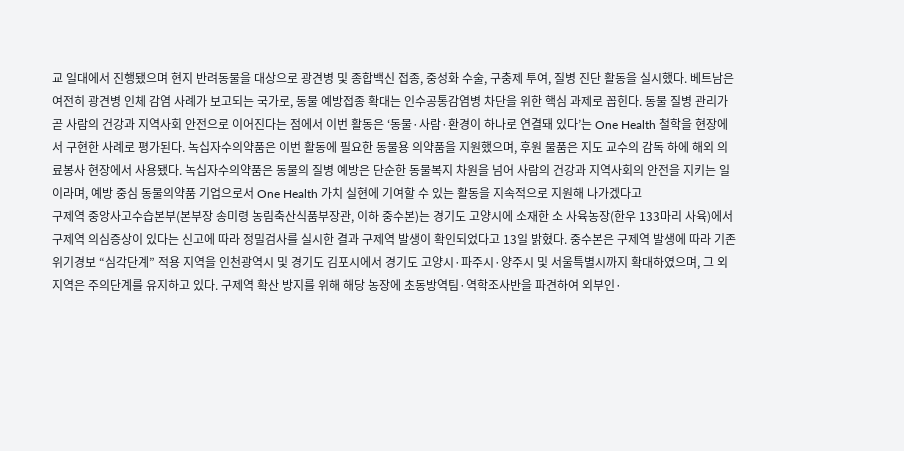교 일대에서 진행됐으며 현지 반려동물을 대상으로 광견병 및 종합백신 접종, 중성화 수술, 구충제 투여, 질병 진단 활동을 실시했다. 베트남은 여전히 광견병 인체 감염 사례가 보고되는 국가로, 동물 예방접종 확대는 인수공통감염병 차단을 위한 핵심 과제로 꼽힌다. 동물 질병 관리가 곧 사람의 건강과 지역사회 안전으로 이어진다는 점에서 이번 활동은 ‘동물·사람·환경이 하나로 연결돼 있다’는 One Health 철학을 현장에서 구현한 사례로 평가된다. 녹십자수의약품은 이번 활동에 필요한 동물용 의약품을 지원했으며, 후원 물품은 지도 교수의 감독 하에 해외 의료봉사 현장에서 사용됐다. 녹십자수의약품은 동물의 질병 예방은 단순한 동물복지 차원을 넘어 사람의 건강과 지역사회의 안전을 지키는 일이라며, 예방 중심 동물의약품 기업으로서 One Health 가치 실현에 기여할 수 있는 활동을 지속적으로 지원해 나가겠다고
구제역 중앙사고수습본부(본부장 송미령 농림축산식품부장관, 이하 중수본)는 경기도 고양시에 소재한 소 사육농장(한우 133마리 사육)에서 구제역 의심증상이 있다는 신고에 따라 정밀검사를 실시한 결과 구제역 발생이 확인되었다고 13일 밝혔다. 중수본은 구제역 발생에 따라 기존 위기경보 “심각단계” 적용 지역을 인천광역시 및 경기도 김포시에서 경기도 고양시·파주시·양주시 및 서울특별시까지 확대하였으며, 그 외 지역은 주의단계를 유지하고 있다. 구제역 확산 방지를 위해 해당 농장에 초동방역팀·역학조사반을 파견하여 외부인·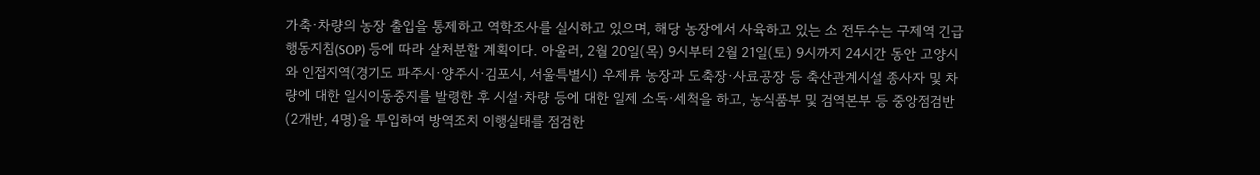가축·차량의 농장 출입을 통제하고 역학조사를 실시하고 있으며, 해당 농장에서 사육하고 있는 소 전두수는 구제역 긴급행동지침(SOP) 등에 따라 살처분할 계획이다. 아울러, 2월 20일(목) 9시부터 2월 21일(토) 9시까지 24시간 동안 고양시와 인접지역(경기도 파주시·양주시·김포시, 서울특별시) 우제류 농장과 도축장·사료공장 등 축산관계시설 종사자 및 차량에 대한 일시이동중지를 발령한 후 시설·차량 등에 대한 일제 소독·세척을 하고, 농식품부 및 검역본부 등 중앙점검반(2개반, 4명)을 투입하여 방역조치 이행실태를 점검한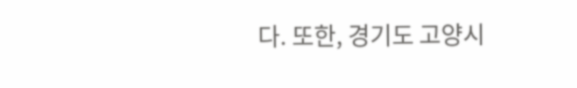다. 또한, 경기도 고양시